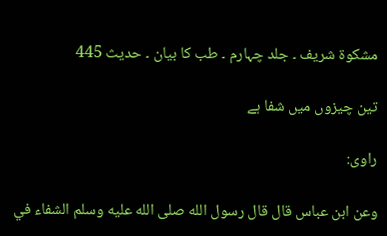مشکوۃ شریف ۔ جلد چہارم ۔ طب کا بیان ۔ حدیث 445

تین چیزوں میں شفا ہے

راوی:

وعن ابن عباس قال قال رسول الله صلى الله عليه وسلم الشفاء في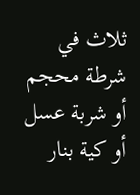ثلاث في شرطة محجم أو شربة عسل أو كية بنار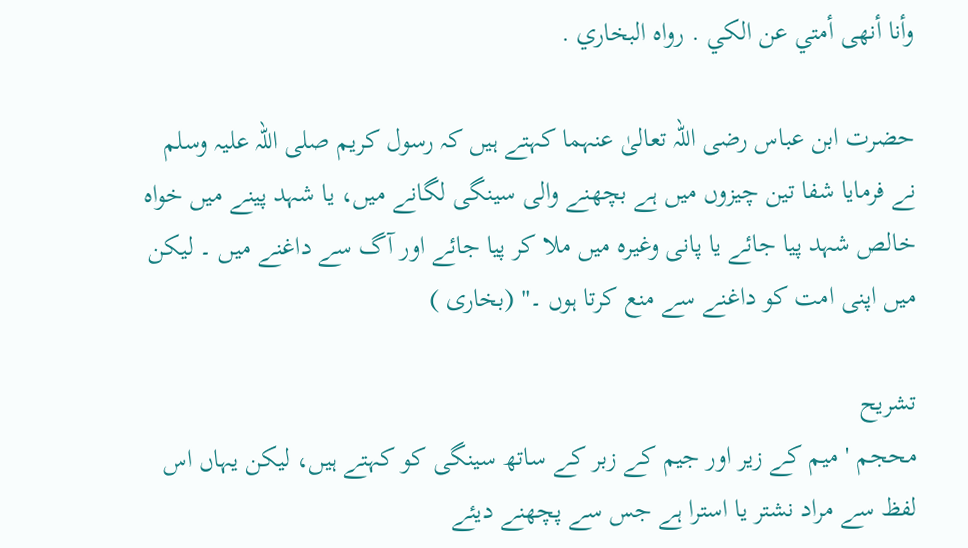وأنا أنهى أمتي عن الكي . رواه البخاري .

حضرت ابن عباس رضی اللہ تعالیٰ عنہما کہتے ہیں کہ رسول کریم صلی اللہ علیہ وسلم نے فرمایا شفا تین چیزوں میں ہے بچھنے والی سینگی لگانے میں، یا شہد پینے میں خواہ خالص شہد پیا جائے یا پانی وغیرہ میں ملا کر پیا جائے اور آگ سے داغنے میں ۔ لیکن میں اپنی امت کو داغنے سے منع کرتا ہوں ۔" (بخاری )

تشریح
محجم ' میم کے زیر اور جیم کے زبر کے ساتھ سینگی کو کہتے ہیں، لیکن یہاں اس لفظ سے مراد نشتر یا استرا ہے جس سے پچھنے دیئے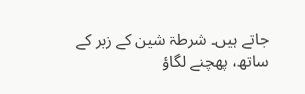جاتے ہیں۔ شرطۃ شین کے زبر کے ساتھ، پھچنے لگاؤ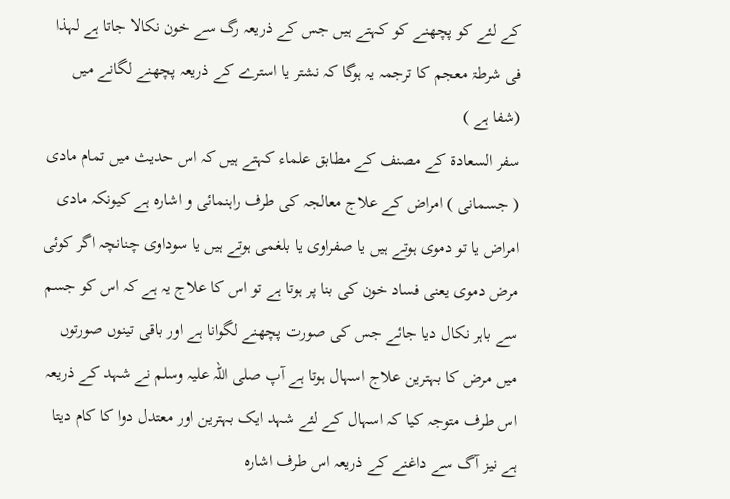کے لئے کو پچھنے کو کہتے ہیں جس کے ذریعہ رگ سے خون نکالا جاتا ہے لہذا فی شرطۃ معجم کا ترجمہ یہ ہوگا کہ نشتر یا استرے کے ذریعہ پچھنے لگانے میں (شفا ہے )
سفر السعادۃ کے مصنف کے مطابق علماء کہتے ہیں کہ اس حدیث میں تمام مادی ( جسمانی ) امراض کے علاج معالجہ کی طرف راہنمائی و اشارہ ہے کیونکہ مادی امراض یا تو دموی ہوتے ہیں یا صفراوی یا بلغمی ہوتے ہیں یا سوداوی چنانچہ اگر کوئی مرض دموی یعنی فساد خون کی بنا پر ہوتا ہے تو اس کا علاج یہ ہے کہ اس کو جسم سے باہر نکال دیا جائے جس کی صورت پچھنے لگوانا ہے اور باقی تینوں صورتوں میں مرض کا بہترین علاج اسہال ہوتا ہے آپ صلی اللہ علیہ وسلم نے شہد کے ذریعہ اس طرف متوجہ کیا کہ اسہال کے لئے شہد ایک بہترین اور معتدل دوا کا کام دیتا ہے نیز آگ سے داغنے کے ذریعہ اس طرف اشارہ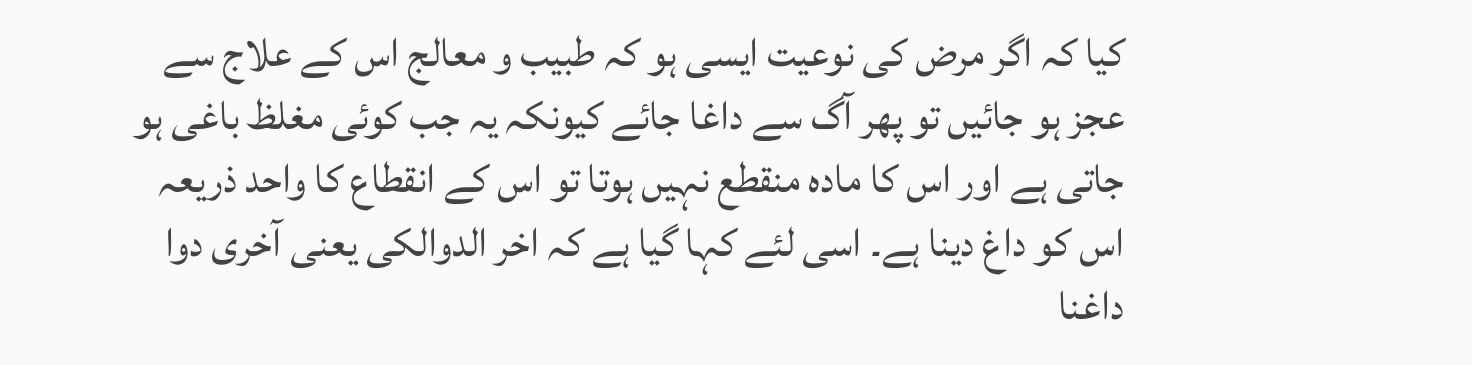کیا کہ اگر مرض کی نوعیت ایسی ہو کہ طبیب و معالج اس کے علاج سے عجز ہو جائیں تو پھر آگ سے داغا جائے کیونکہ یہ جب کوئی مغلظ باغی ہو جاتی ہے اور اس کا مادہ منقطع نہیں ہوتا تو اس کے انقطاع کا واحد ذریعہ اس کو داغ دینا ہے۔ اسی لئے کہا گیا ہے کہ اخر الدوالکی یعنی آخری دوا داغنا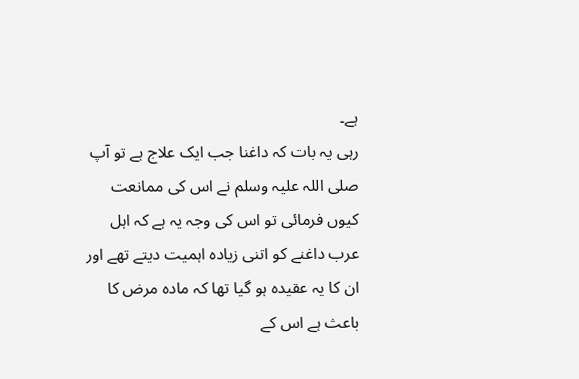ہے۔
رہی یہ بات کہ داغنا جب ایک علاج ہے تو آپ صلی اللہ علیہ وسلم نے اس کی ممانعت کیوں فرمائی تو اس کی وجہ یہ ہے کہ اہل عرب داغنے کو اتنی زیادہ اہمیت دیتے تھے اور ان کا یہ عقیدہ ہو گیا تھا کہ مادہ مرض کا باعث ہے اس کے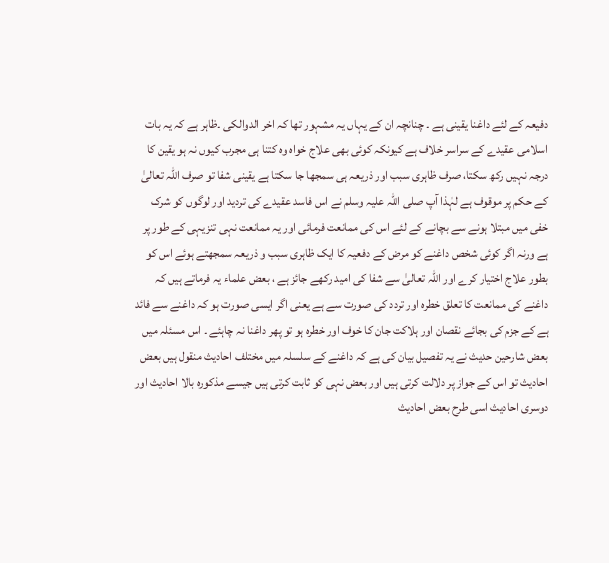دفیعہ کے لئے داغنا یقینی ہے ۔ چنانچہ ان کے یہاں یہ مشہور تھا کہ اخر الدوالکی ۔ظاہر ہے کہ یہ بات اسلامی عقیدے کے سراسر خلاف ہے کیونکہ کوئی بھی علاج خواہ وہ کتنا ہی مجرب کیوں نہ ہو یقین کا درجہ نہیں رکھ سکتا، صرف ظاہری سبب اور ذریعہ ہی سمجھا جا سکتا ہے یقینی شفا تو صرف اللہ تعالیٰ کے حکم پر موقوف ہے لہٰذا آپ صلی اللہ علیہ وسلم نے اس فاسد عقیدے کی تردید اور لوگوں کو شرک خفی میں مبتلا ہونے سے بچانے کے لئے اس کی ممانعت فرمائی اور یہ ممانعت نہی تنزیہی کے طور پر ہے ورنہ اگر کوئی شخص داغنے کو مرض کے دفعیہ کا ایک ظاہری سبب و ذریعہ سمجھتے ہوئے اس کو بطور علاج اختیار کرے اور اللہ تعالیٰ سے شفا کی امید رکھے جائز ہے ، بعض علماء یہ فرماتے ہیں کہ داغنے کی ممانعت کا تعلق خطرہ اور تردد کی صورت سے ہے یعنی اگر ایسی صورت ہو کہ داغنے سے فائد ہے کے جزم کی بجائے نقصان اور ہلاکت جان کا خوف اور خطرہ ہو تو پھر داغنا نہ چاہئے ۔ اس مسئلہ میں بعض شارحین حدیث نے یہ تفصیل بیان کی ہے کہ داغنے کے سلسلہ میں مختلف احادیث منقول ہیں بعض احادیث تو اس کے جواز پر دلالت کرتی ہیں اور بعض نہی کو ثابت کرتی ہیں جیسے مذکورہ بالا احادیث اور دوسری احادیث اسی طرح بعض احادیث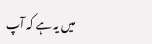میں یہ ہے کہ آپ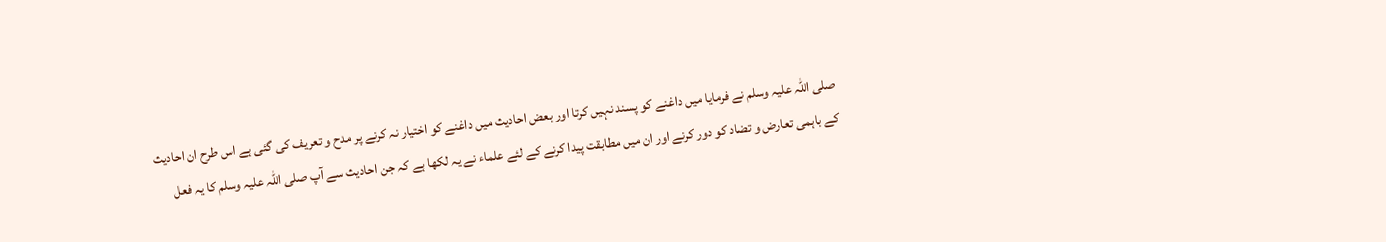صلی اللہ علیہ وسلم نے فرمایا میں داغنے کو پسند نہیں کرتا اور بعض احادیث میں داغنے کو اختیار نہ کرنے پر مدح و تعریف کی گئی ہے اس طرح ان احادیث کے باہمی تعارض و تضاد کو دور کرنے اور ان میں مطابقت پیدا کرنے کے لئے علماء نے یہ لکھا ہے کہ جن احادیث سے آپ صلی اللہ علیہ وسلم کا یہ فعل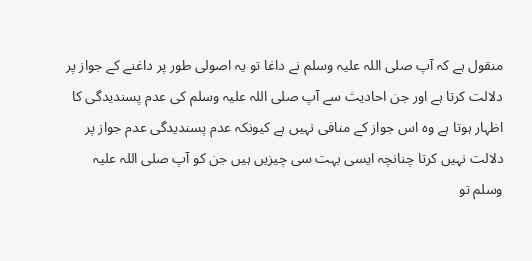منقول ہے کہ آپ صلی اللہ علیہ وسلم نے داغا تو یہ اصولی طور پر داغنے کے جواز پر دلالت کرتا ہے اور جن احادیث سے آپ صلی اللہ علیہ وسلم کی عدم پسندیدگی کا اظہار ہوتا ہے وہ اس جواز کے منافی نہیں ہے کیونکہ عدم پسندیدگی عدم جواز پر دلالت نہیں کرتا چنانچہ ایسی بہت سی چیزیں ہیں جن کو آپ صلی اللہ علیہ وسلم تو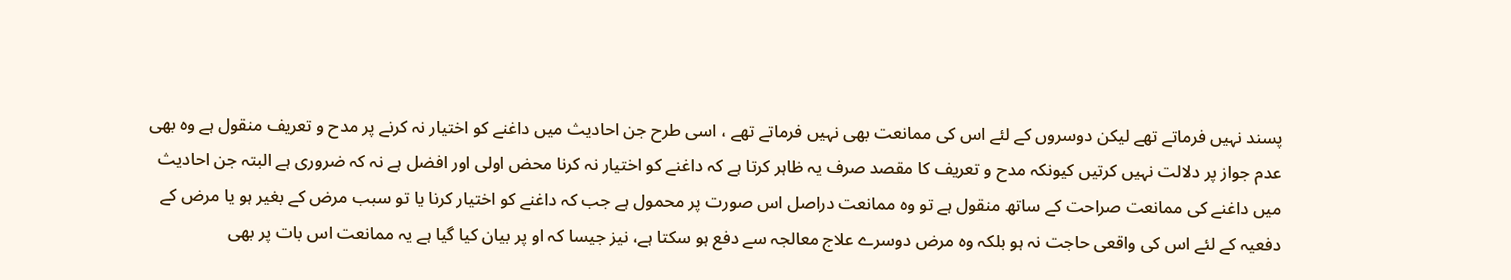پسند نہیں فرماتے تھے لیکن دوسروں کے لئے اس کی ممانعت بھی نہیں فرماتے تھے ، اسی طرح جن احادیث میں داغنے کو اختیار نہ کرنے پر مدح و تعریف منقول ہے وہ بھی عدم جواز پر دلالت نہیں کرتیں کیونکہ مدح و تعریف کا مقصد صرف یہ ظاہر کرتا ہے کہ داغنے کو اختیار نہ کرنا محض اولی اور افضل ہے نہ کہ ضروری ہے البتہ جن احادیث میں داغنے کی ممانعت صراحت کے ساتھ منقول ہے تو وہ ممانعت دراصل اس صورت پر محمول ہے جب کہ داغنے کو اختیار کرنا یا تو سبب مرض کے بغیر ہو یا مرض کے دفعیہ کے لئے اس کی واقعی حاجت نہ ہو بلکہ وہ مرض دوسرے علاج معالجہ سے دفع ہو سکتا ہے، نیز جیسا کہ او پر بیان کیا گیا ہے یہ ممانعت اس بات پر بھی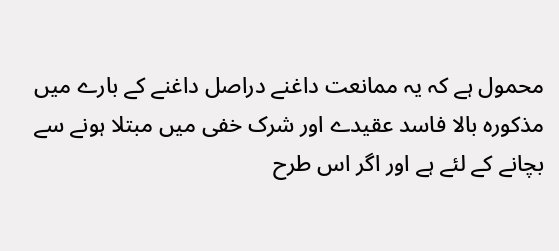محمول ہے کہ یہ ممانعت داغنے دراصل داغنے کے بارے میں مذکورہ بالا فاسد عقیدے اور شرک خفی میں مبتلا ہونے سے بچانے کے لئے ہے اور اگر اس طرح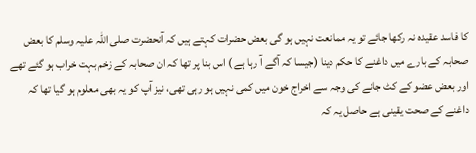کا فاسد عقیدہ نہ رکھا جائے تو یہ ممانعت نہیں ہو گی بعض حضرات کہتے ہیں کہ آنحضرت صلی اللہ علیہ وسلم کا بعض صحابہ کے بارے میں داغنے کا حکم دینا (جیسا کہ آگے آ رہا ہے ) اس بنا پر تھا کہ ان صحابہ کے زخم بہت خراب ہو گئے تھے اور بعض عضو کے کٹ جانے کی وجہ سے اخراج خون میں کمی نہیں ہو رہی تھی، نیز آپ کو یہ بھی معلوم ہو گیا تھا کہ داغنے کے صحت یقینی ہے حاصل یہ کہ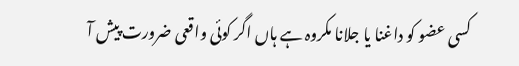کسی عضو کو داغنا یا جلانا مکروہ ہے ہاں اگر کوئی واقعی ضرورت پیش آ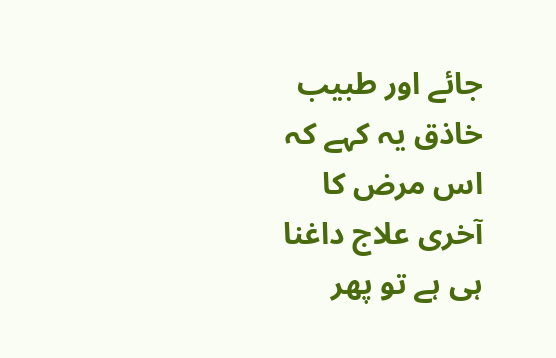جائے اور طبیب خاذق یہ کہے کہ اس مرض کا آخری علاج داغنا ہی ہے تو پھر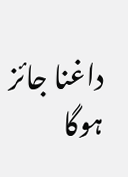داغنا جائز ہوگا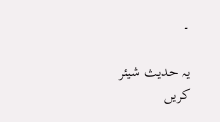۔

یہ حدیث شیئر کریں